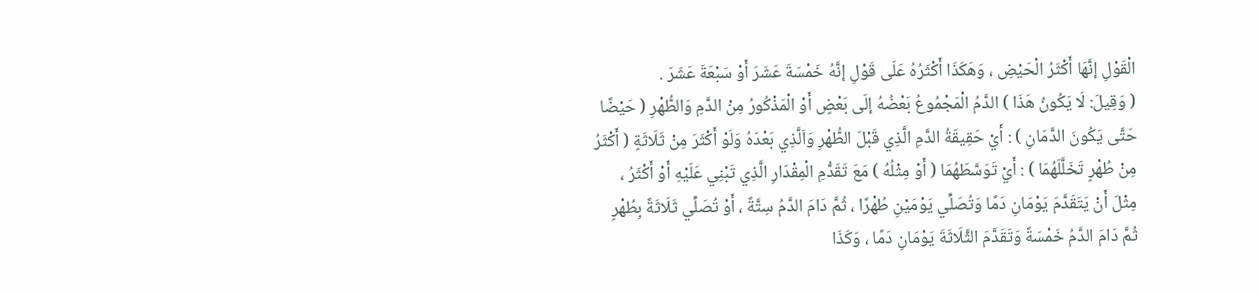الْقَوْلِ إنَّهَا أَكْثَرُ الْحَيْضِ ، وَهَكَذَا أَكْثَرُهُ عَلَى قَوْلِ إنَّهُ خَمْسَةَ عَشَرَ أَوْ سَبْعَةَ عَشَرَ .
( وَقِيلَ: لَا يَكُونُ هَذَا ) الدَّمُ الْمَجْمُوعُ بَعْضُهُ إلَى بَعْضٍ أَوْ الْمَذْكُورُ مِنْ الدَّمِ وَالطُّهْرِ ( حَيْضًا حَتَّى يَكُونَ الدَّمَانِ ) : أَيْ حَقِيقَةُ الدَّمِ الَّذِي قَبْلَ الطُّهْرِ وَاَلَّذِي بَعْدَهُ وَلَوْ أَكْثَرَ مِنْ ثَلَاثَةٍ ( أَكْثَرُ مِنْ طُهْرٍ تَخَلَّلَهُمَا ) : أَيْ تَوَسَّطَهُمَا ( أَوْ مِثْلُهُ ) مَعَ تَقَدُّمِ الْمِقْدَارِ الَّذِي تَبْنِي عَلَيْهِ أَوْ أَكْثَرُ ، مِثْلَ أَنْ يَتَقَدَّمَ يَوْمَانِ دَمًا وَتُصَلِّي يَوْمَيْنِ طُهْرًا ، ثُمَّ دَامَ الدَّمُ سِتَّةً ، أَوْ تُصَلِّي ثَلَاثَةً بِطُهْرٍ ثُمَّ دَامَ الدَّمُ خَمْسَةً وَتَقَدَّمَ الثَّلَاثَةَ يَوْمَانِ دَمًا ، وَكَذَا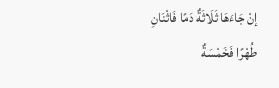إنْ جَاءَهَا ثَلَاثَةٌ دَمًا فَاثْنَانِ طُهْرًا فَخَمْسَةٌ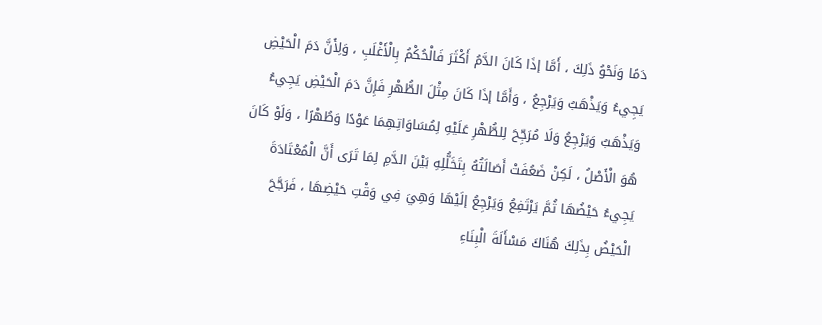دَمًا وَنَحْوُ ذَلِكَ ، أَمَّا إذَا كَانَ الدَّمُ أَكْثَرَ فَالْحُكْمُ بِالْأَغْلَبِ ، وَلِأَنَّ دَمَ الْحَيْضِ يَجِيءُ وَيَذْهَبُ وَيَرْجِعُ ، وَأَمَّا إذَا كَانَ مِثْلَ الطُّهْرِ فَإِنَّ دَمَ الْحَيْضِ يَجِيءُ وَيَذْهَبُ وَيَرْجِعُ وَلَا مُرَجِّحَ لِلطُّهْرِ عَلَيْهِ لِمُسَاوَاتِهِمَا عَوْدًا وَطُهْرًا ، وَلَوْ كَانَ هُوَ الْأَصْلُ ، لَكِنْ ضَعُفَتْ أَصَالَتُهُ بِتَخَلُّلِهِ بَيْنَ الدَّمِ لِمَا تَرَى أَنَّ الْمُعْتَادَةَ يَجِيءُ حَيْضُهَا ثُمَّ يَرْتَفِعُ وَيَرْجِعُ إلَيْهَا وَهِيَ فِي وَقْتِ حَيْضِهَا ، فَرَجَّحَ الْحَيْضُ بِذَلِكَ هُنَاكَ مَسْأَلَةَ الْبِنَاءِ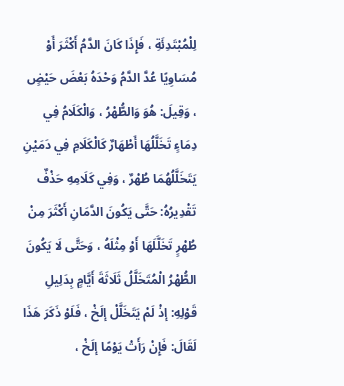لِلْمُبْتَدِئَةِ ، فَإِذَا كَانَ الدَّمُ أَكْثَرَ أَوْ مُسَاوِيًا عُدَّ الدَّمُ وَحْدَهُ بَعْضَ حَيْضٍ ، وَقِيلَ: هُوَ وَالطُّهْرُ ، وَالْكَلَامُ فِي دِمَاءٍ تَخَلَّلُهَا أَطْهَارٌ كَالْكَلَامِ فِي دَمَيْنِ يَتَخَلَّلُهُمَا طُهْرٌ ، وَفِي كَلَامِهِ حَذْفٌ تَقْدِيرُهُ: حَتَّى يَكُونَ الدَّمَانِ أَكْثَرَ مِنْ طُهْرٍ تَخَلَّلَهَا أَوْ مِثْلَهُ ، وَحَتَّى لَا يَكُونَ الطُّهْرُ الْمُتَخَلَّلُ ثَلَاثَةَ أَيَّامٍ بِدَلِيلِ قَوْلِهِ: إذْ لَمْ يَتَخَلَّلْ إلَخْ ، فَلَوْ ذَكَرَ هَذَا لَقَالَ: فَإِنْ رَأَتْ يَوْمًا إلَخْ ،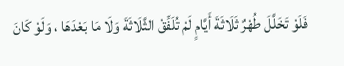فَلَوْ تَخَلَّلَ طُهْرٌ ثَلَاثَةَ أَيَّامٍ لَمْ تُلَفِّقْ الثَّلَاثَةَ وَلَا مَا بَعْدَهَا ، وَلَوْ كَانَ